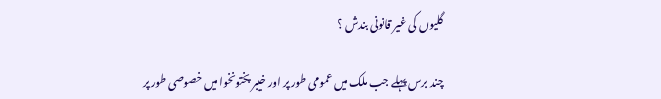گلیوں کی غیر قانونی بندش ؟

چند برس پہلے جب ملک میں عمومی طور پر اور خیبر پختونخوا میں خصوصی طور پر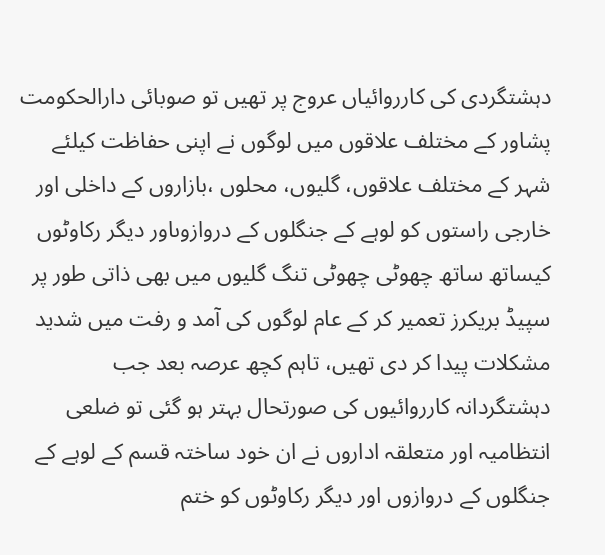دہشتگردی کی کارروائیاں عروج پر تھیں تو صوبائی دارالحکومت پشاور کے مختلف علاقوں میں لوگوں نے اپنی حفاظت کیلئے شہر کے مختلف علاقوں، گلیوں، محلوں ،بازاروں کے داخلی اور خارجی راستوں کو لوہے کے جنگلوں کے دروازوںاور دیگر رکاوٹوں کیساتھ ساتھ چھوٹی چھوٹی تنگ گلیوں میں بھی ذاتی طور پر سپیڈ بریکرز تعمیر کر کے عام لوگوں کی آمد و رفت میں شدید مشکلات پیدا کر دی تھیں، تاہم کچھ عرصہ بعد جب دہشتگردانہ کارروائیوں کی صورتحال بہتر ہو گئی تو ضلعی انتظامیہ اور متعلقہ اداروں نے ان خود ساختہ قسم کے لوہے کے جنگلوں کے دروازوں اور دیگر رکاوٹوں کو ختم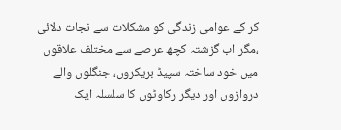کر کے عوامی زندگی کو مشکلات سے نجات دلائی ،مگر اب گزشتہ کچھ عرصے سے مختلف علاقوں میں خود ساختہ سپیڈ بریکروں، جنگلوں والے دروازوں اور دیگر رکاوٹوں کا سلسلہ ایک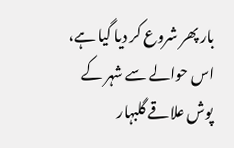بار پھر شروع کر دیا گیا ہے، اس حوالے سے شہر کے پوش علاقے گلبہار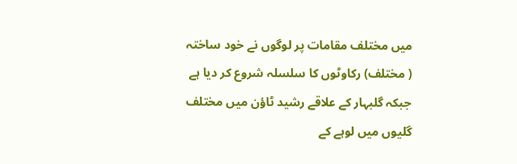میں مختلف مقامات پر لوگوں نے خود ساختہ ( مختلف) رکاوٹوں کا سلسلہ شروع کر دیا ہے جبکہ گلبہار کے علاقے رشید ٹاؤن میں مختلف گلیوں میں لوہے کے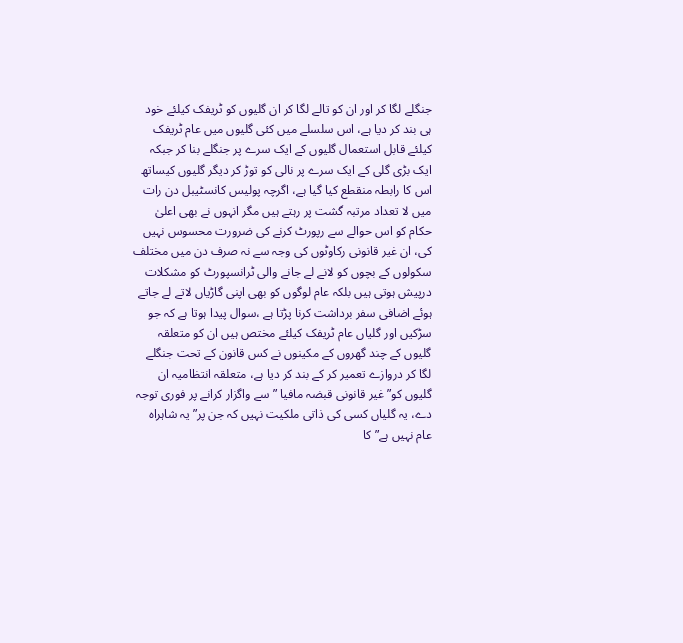جنگلے لگا کر اور ان کو تالے لگا کر ان گلیوں کو ٹریفک کیلئے خود ہی بند کر دیا ہے، اس سلسلے میں کئی گلیوں میں عام ٹریفک کیلئے قابل استعمال گلیوں کے ایک سرے پر جنگلے بنا کر جبکہ ایک بڑی گلی کے ایک سرے پر نالی کو توڑ کر دیگر گلیوں کیساتھ اس کا رابطہ منقطع کیا گیا ہے، اگرچہ پولیس کانسٹیبل دن رات میں لا تعداد مرتبہ گشت پر رہتے ہیں مگر انہوں نے بھی اعلیٰ حکام کو اس حوالے سے رپورٹ کرنے کی ضرورت محسوس نہیں کی، ان غیر قانونی رکاوٹوں کی وجہ سے نہ صرف دن میں مختلف سکولوں کے بچوں کو لانے لے جانے والی ٹرانسپورٹ کو مشکلات درپیش ہوتی ہیں بلکہ عام لوگوں کو بھی اپنی گاڑیاں لاتے لے جاتے ہوئے اضافی سفر برداشت کرنا پڑتا ہے ،سوال پیدا ہوتا ہے کہ جو سڑکیں اور گلیاں عام ٹریفک کیلئے مختص ہیں ان کو متعلقہ گلیوں کے چند گھروں کے مکینوں نے کس قانون کے تحت جنگلے لگا کر دروازے تعمیر کر کے بند کر دیا ہے، متعلقہ انتظامیہ ان گلیوں کو” غیر قانونی قبضہ مافیا ” سے واگزار کرانے پر فوری توجہ دے، یہ گلیاں کسی کی ذاتی ملکیت نہیں کہ جن پر” یہ شاہراہ عام نہیں ہے” کا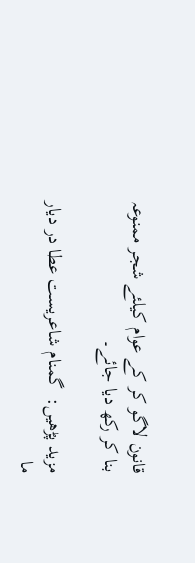قانون لاگو کر کے عوام کیلئے شجر ممنوعہ بنا کر رکھ دیا جائے۔

مزید پڑھیں:  گمنام شاعریست عطا در دیار ما